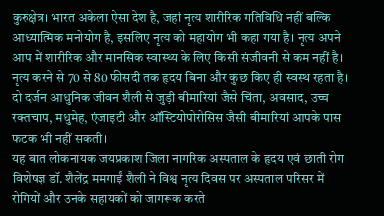कुरुक्षेत्र। भारत अकेला ऐसा देश है, जहां नृत्य शारीरिक गतिविधि नहीं बल्कि आध्यात्मिक मनोयोग है, इसलिए नृत्य को महायोग भी कहा गया है। नृत्य अपने आप में शारीरिक और मानसिक स्वास्थ्य के लिए किसी संजीवनी से कम नहीं है। नृत्य करने से 70 से 80 फीसदी तक हृदय बिना और कुछ किए ही स्वस्थ रहता है। दो दर्जन आधुनिक जीवन शैली से जुड़ी बीमारियां जैसे चिंता, अवसाद, उच्च रक्तचाप, मधुमेह, एंजाइटी और ऑस्टियोपोरोसिस जैसी बीमारियां आपके पास फटक भी नहीं सकती।
यह बात लोकनायक जयप्रकाश जिला नागरिक अस्पताल के हृदय एवं छाती रोग विशेषज्ञ डॉ. शैलेंद्र ममगाईं शैली ने विश्व नृत्य दिवस पर अस्पताल परिसर में रोगियों और उनके सहायकों को जागरूक करते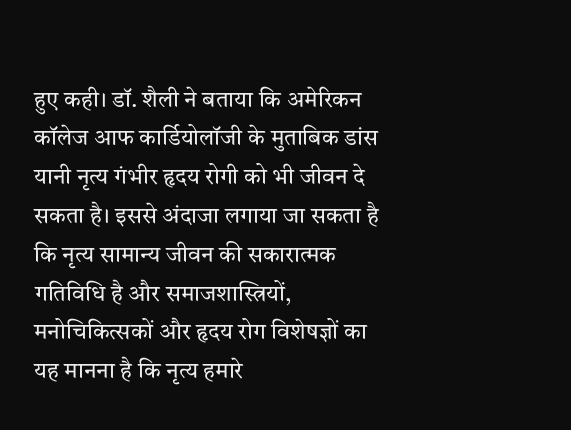हुए कही। डॉ. शैली ने बताया कि अमेरिकन कॉलेज आफ कार्डियोलॉजी के मुताबिक डांस यानी नृत्य गंभीर हृदय रोगी को भी जीवन दे सकता है। इससे अंदाजा लगाया जा सकता है कि नृत्य सामान्य जीवन की सकारात्मक गतिविधि है और समाजशास्त्रियों, मनोचिकित्सकों और हृदय रोग विशेषज्ञों का यह मानना है कि नृत्य हमारे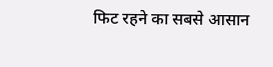फिट रहने का सबसे आसान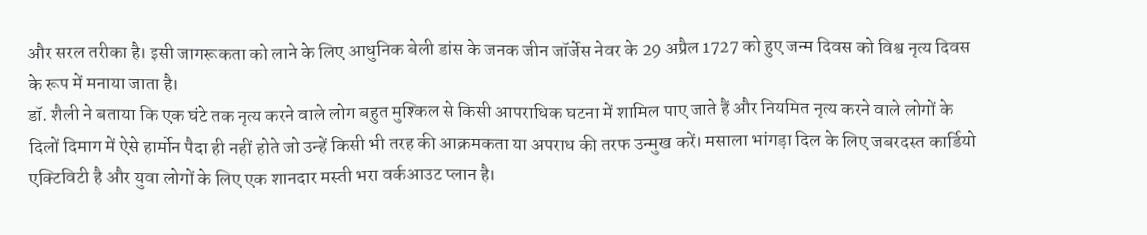और सरल तरीका है। इसी जागरूकता को लाने के लिए आधुनिक बेली डांस के जनक जीन जॉर्जेस नेवर के 29 अप्रैल 1727 को हुए जन्म दिवस को विश्व नृत्य दिवस के रूप में मनाया जाता है।
डॉ. शैली ने बताया कि एक घंटे तक नृत्य करने वाले लोग बहुत मुश्किल से किसी आपराधिक घटना में शामिल पाए जाते हैं और नियमित नृत्य करने वाले लोगों के दिलों दिमाग में ऐसे हार्मोन पैदा ही नहीं होते जो उन्हें किसी भी तरह की आक्रमकता या अपराध की तरफ उन्मुख करें। मसाला भांगड़ा दिल के लिए जबरदस्त कार्डियो एक्टिविटी है और युवा लोगों के लिए एक शानदार मस्ती भरा वर्कआउट प्लान है।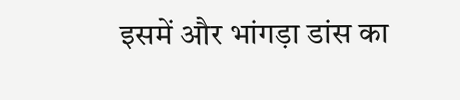इसमें और भांगड़ा डांस का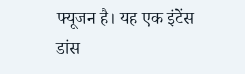फ्यूजन है। यह एक इंटेंस डांस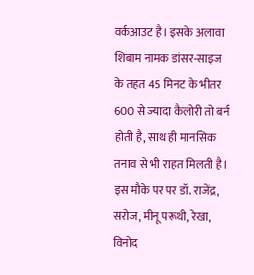वर्कआउट है। इसके अलावा शिबाम नामक डांसर-साइज के तहत 45 मिनट के भीतर 600 से ज्यादा कैलोरी तो बर्न होती है, साथ ही मानसिक तनाव से भी राहत मिलती है। इस मौके पर पर डॉ. राजेंद्र, सरोज, मीनू परूथी, रेखा, विनोद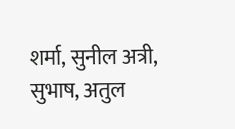शर्मा, सुनील अत्री, सुभाष, अतुल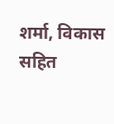शर्मा, विकास सहित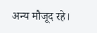अन्य मौजूद रहे।